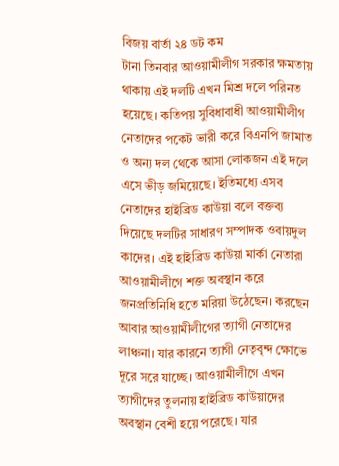বিজয় বার্তা ২৪ ডট কম
টানা তিনবার আওয়ামীলীগ সরকার ক্ষমতায় থাকায় এই দলটি এখন মিশ্র দলে পরিনত হয়েছে। কতিপয় সুবিধাবাধী আওয়ামীলীগ নেতাদের পকেট ভারী করে বিএনপি জামাত ও অন্য দল থেকে আসা লোকজন এই দলে এসে ভীড় জমিয়েছে। ইতিমধ্যে এসব নেতাদের হাইব্রিড কাউয়া বলে বক্তব্য দিয়েছে দলটির সাধারণ সম্পাদক ওবায়দুল কাদের। এই হাইব্রিড কাউয়া মার্কা নেতারা আওয়ামীলীগে শক্ত অবস্থান করে জনপ্রতিনিধি হতে মরিয়া উঠেছেন। করছেন আবার আওয়ামীলীগের ত্যাগী নেতাদের লাঞ্চনা। যার কারনে ত্যাগী নেতৃবৃন্দ ক্ষোভে দূরে সরে যাচ্ছে। আওয়ামীলীগে এখন ত্যাগীদের তুলনায় হাইব্রিড কাউয়াদের অবস্থান বেশী হয়ে পরেছে। যার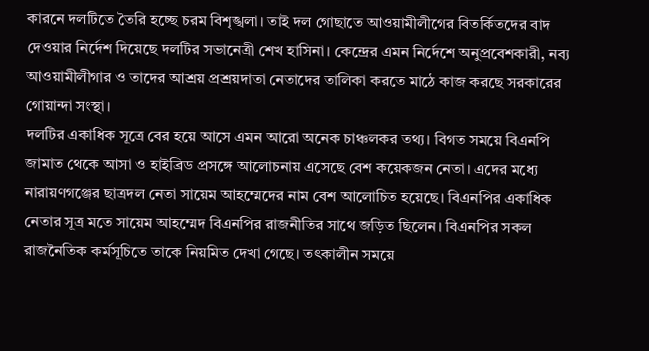কারনে দলটিতে তৈরি হচ্ছে চরম বিশৃঙ্খলা। তাই দল গোছাতে আওয়ামীলীগের বিতর্কিতদের বাদ দেওয়ার নির্দেশ দিয়েছে দলটির সভানেত্রী শেখ হাসিনা। কেন্দ্রের এমন নির্দেশে অনুপ্রবেশকারী, নব্য আওয়ামীলীগার ও তাদের আশ্রয় প্রশ্রয়দাতা নেতাদের তালিকা করতে মাঠে কাজ করছে সরকারের গোয়ান্দা সংস্থা।
দলটির একাধিক সূত্রে বের হয়ে আসে এমন আরো অনেক চাঞ্চলকর তথ্য। বিগত সময়ে বিএনপি জামাত থেকে আসা ও হাইব্রিড প্রসঙ্গে আলোচনায় এসেছে বেশ কয়েকজন নেতা। এদের মধ্যে নারায়ণগঞ্জের ছাত্রদল নেতা সায়েম আহম্মেদের নাম বেশ আলোচিত হয়েছে। বিএনপির একাধিক নেতার সূত্র মতে সায়েম আহম্মেদ বিএনপির রাজনীতির সাথে জড়িত ছিলেন। বিএনপির সকল রাজনৈতিক কর্মসূচিতে তাকে নিয়মিত দেখা গেছে। তৎকালীন সময়ে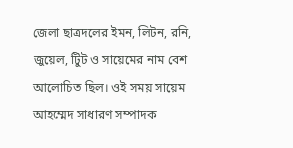জেলা ছাত্রদলের ইমন, লিটন, রনি, জুয়েল, টিুট ও সায়েমের নাম বেশ আলোচিত ছিল। ওই সময় সায়েম আহম্মেদ সাধারণ সম্পাদক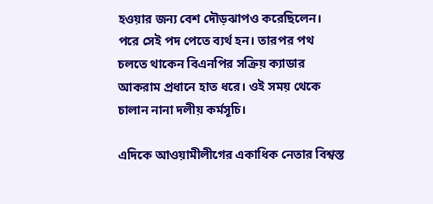হওয়ার জন্য বেশ দৌড়ঝাপও করেছিলেন। পরে সেই পদ পেতে ব্যর্থ হন। তারপর পথ চলতে থাকেন বিএনপির সক্রিয় ক্যাডার আকরাম প্রধানে হাত ধরে। ওই সময় থেকে চালান নানা দলীয় কর্মসূচি।

এদিকে আওয়ামীলীগের একাধিক নেতার বিশ্বস্ত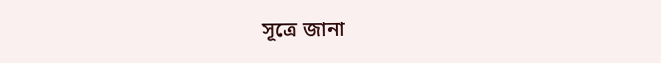সূত্রে জানা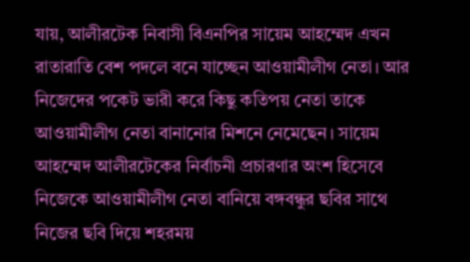যায়, আলীরটেক নিবাসী বিএনপির সায়েম আহম্মেদ এখন রাতারাতি বেশ পদলে বনে যাচ্ছেন আওয়ামীলীগ নেতা। আর নিজেদের পকেট ভারী করে কিছু কতিপয় নেতা তাকে আওয়ামীলীগ নেতা বানানোর মিশনে নেমেছেন। সায়েম আহম্মেদ আলীরটেকের নির্বাচনী প্রচারণার অংশ হিসেবে নিজেকে আওয়ামীলীগ নেতা বানিয়ে বঙ্গবন্ধুর ছবির সাথে নিজের ছবি দিয়ে শহরময়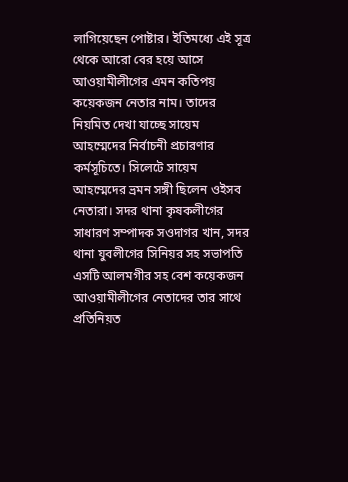লাগিয়েছেন পোষ্টার। ইতিমধ্যে এই সূত্র থেকে আরো বের হয়ে আসে আওয়ামীলীগের এমন কতিপয় কয়েকজন নেতার নাম। তাদের নিয়মিত দেখা যাচ্ছে সায়েম আহম্মেদের নির্বাচনী প্রচারণার কর্মসূচিতে। সিলেটে সায়েম আহম্মেদের ভ্রমন সঙ্গী ছিলেন ওইসব নেতারা। সদর থানা কৃষকলীগের সাধারণ সম্পাদক সওদাগর খান, সদর থানা যুবলীগের সিনিয়র সহ সভাপতি এসটি আলমগীর সহ বেশ কয়েকজন আওয়ামীলীগের নেতাদের তার সাথে প্রতিনিয়ত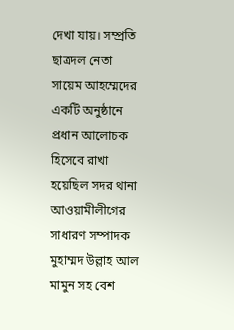দেখা যায়। সম্প্রতি ছাত্রদল নেতা সায়েম আহম্মেদের একটি অনুষ্ঠানে প্রধান আলোচক হিসেবে রাখা হয়েছিল সদর থানা আওয়ামীলীগের সাধারণ সম্পাদক মুহাম্মদ উল্লাহ আল মামুন সহ বেশ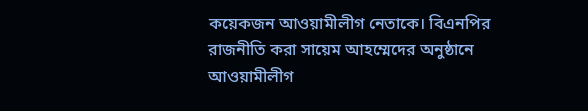কয়েকজন আওয়ামীলীগ নেতাকে। বিএনপির রাজনীতি করা সায়েম আহম্মেদের অনুষ্ঠানে আওয়ামীলীগ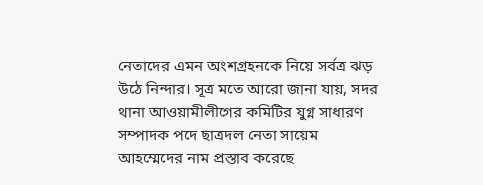নেতাদের এমন অংশগ্রহনকে নিয়ে সর্বত্র ঝড় উঠে নিন্দার। সূত্র মতে আরো জানা যায়, সদর থানা আওয়ামীলীগের কমিটির যুগ্ন সাধারণ সম্পাদক পদে ছাত্রদল নেতা সায়েম আহম্মেদের নাম প্রস্তাব করেছে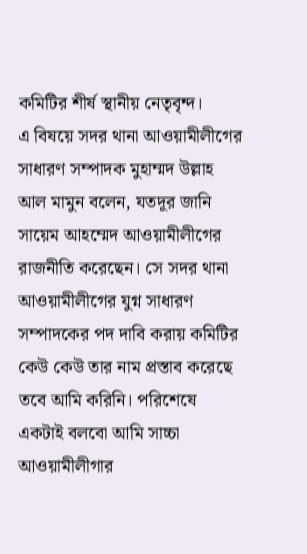কমিটির শীর্ষ স্থানীয় নেতৃবৃন্দ।
এ বিষয়ে সদর থানা আওয়ামীলীগের সাধারণ সম্পাদক মুহাম্মদ উল্লাহ আল মামুন বলেন, যতদূর জানি সায়েম আহম্মেদ আওয়ামীলীগের রাজনীতি করেছেন। সে সদর থানা আওয়ামীলীগের যুগ্ন সাধারণ সম্পাদকের পদ দাবি করায় কমিটির কেউ কেউ তার নাম প্রস্তাব করেছে তবে আমি করিনি। পরিশেষে একটাই বলবো আমি সাচ্চা আওয়ামীলীগার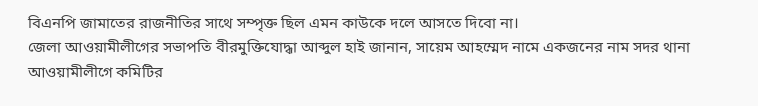বিএনপি জামাতের রাজনীতির সাথে সম্পৃক্ত ছিল এমন কাউকে দলে আসতে দিবো না।
জেলা আওয়ামীলীগের সভাপতি বীরমুক্তিযোদ্ধা আব্দুল হাই জানান, সায়েম আহম্মেদ নামে একজনের নাম সদর থানা আওয়ামীলীগে কমিটির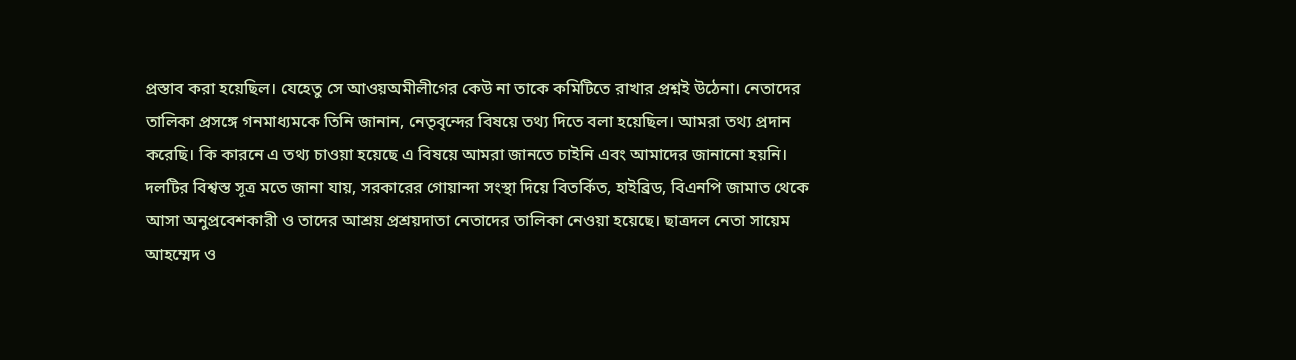প্রস্তাব করা হয়েছিল। যেহেতু সে আওয়অমীলীগের কেউ না তাকে কমিটিতে রাখার প্রশ্নই উঠেনা। নেতাদের তালিকা প্রসঙ্গে গনমাধ্যমকে তিনি জানান, নেতৃবৃন্দের বিষয়ে তথ্য দিতে বলা হয়েছিল। আমরা তথ্য প্রদান করেছি। কি কারনে এ তথ্য চাওয়া হয়েছে এ বিষয়ে আমরা জানতে চাইনি এবং আমাদের জানানো হয়নি।
দলটির বিশ্বস্ত সূত্র মতে জানা যায়, সরকারের গোয়ান্দা সংস্থা দিয়ে বিতর্কিত, হাইব্রিড, বিএনপি জামাত থেকে আসা অনুপ্রবেশকারী ও তাদের আশ্রয় প্রশ্রয়দাতা নেতাদের তালিকা নেওয়া হয়েছে। ছাত্রদল নেতা সায়েম আহম্মেদ ও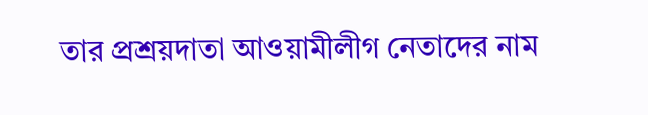তার প্রশ্রয়দাতা আওয়ামীলীগ নেতাদের নাম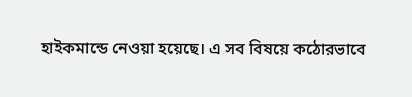হাইকমান্ডে নেওয়া হয়েছে। এ সব বিষয়ে কঠোরভাবে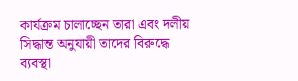কার্যক্রম চালাচ্ছেন তারা এবং দলীয় সিদ্ধান্ত অনুযায়ী তাদের বিরুদ্ধে ব্যবস্থা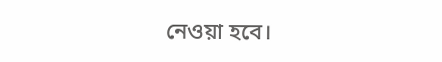নেওয়া হবে।